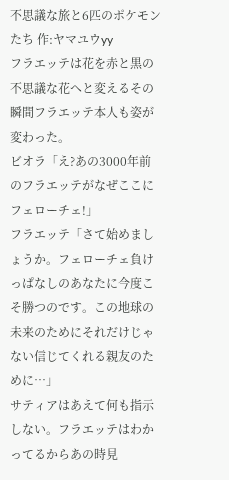不思議な旅と6匹のポケモンたち 作:ヤマユウyy
フラエッテは花を赤と黒の不思議な花へと変えるその瞬間フラエッテ本人も姿が変わった。
ビオラ「え?あの3000年前のフラエッテがなぜここにフェローチェ!」
フラエッテ「さて始めましょうか。フェローチェ負けっぱなしのあなたに今度こそ勝つのです。この地球の未来のためにそれだけじゃない信じてくれる親友のために…」
サティアはあえて何も指示しない。フラエッテはわかってるからあの時見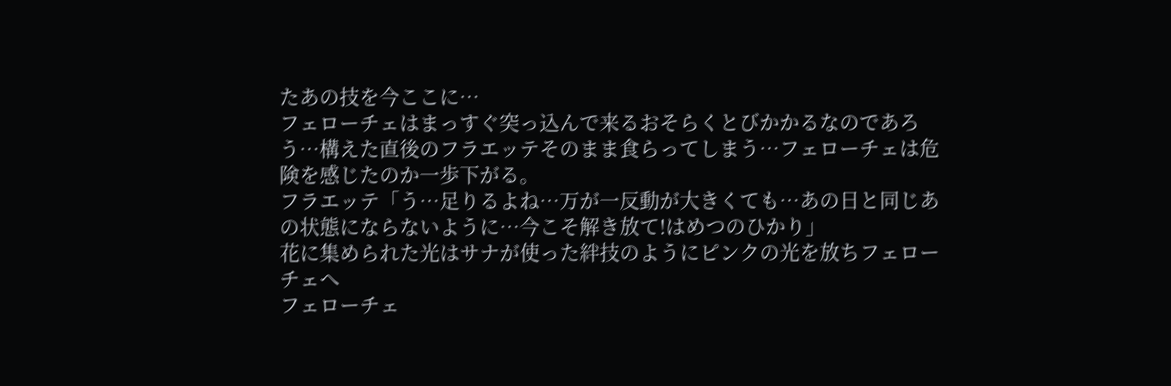たあの技を今ここに…
フェローチェはまっすぐ突っ込んで来るおそらくとびかかるなのであろう…構えた直後のフラエッテそのまま食らってしまう…フェローチェは危険を感じたのか一歩下がる。
フラエッテ「う…足りるよね…万が一反動が大きくても…あの日と同じあの状態にならないように…今こそ解き放て!はめつのひかり」
花に集められた光はサナが使った絆技のようにピンクの光を放ちフェローチェへ
フェローチェ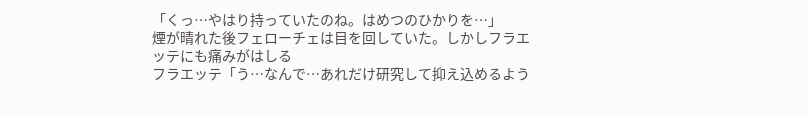「くっ…やはり持っていたのね。はめつのひかりを…」
煙が晴れた後フェローチェは目を回していた。しかしフラエッテにも痛みがはしる
フラエッテ「う…なんで…あれだけ研究して抑え込めるよう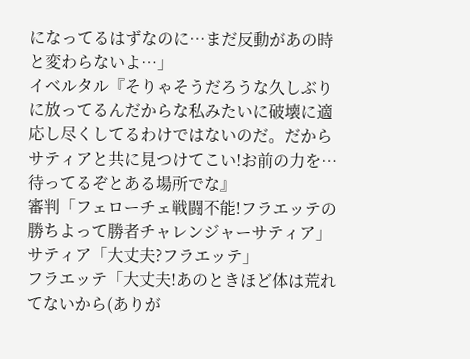になってるはずなのに…まだ反動があの時と変わらないよ…」
イベルタル『そりゃそうだろうな久しぶりに放ってるんだからな私みたいに破壊に適応し尽くしてるわけではないのだ。だからサティアと共に見つけてこい!お前の力を…待ってるぞとある場所でな』
審判「フェローチェ戦闘不能!フラエッテの勝ちよって勝者チャレンジャーサティア」
サティア「大丈夫?フラエッテ」
フラエッテ「大丈夫!あのときほど体は荒れてないから(ありが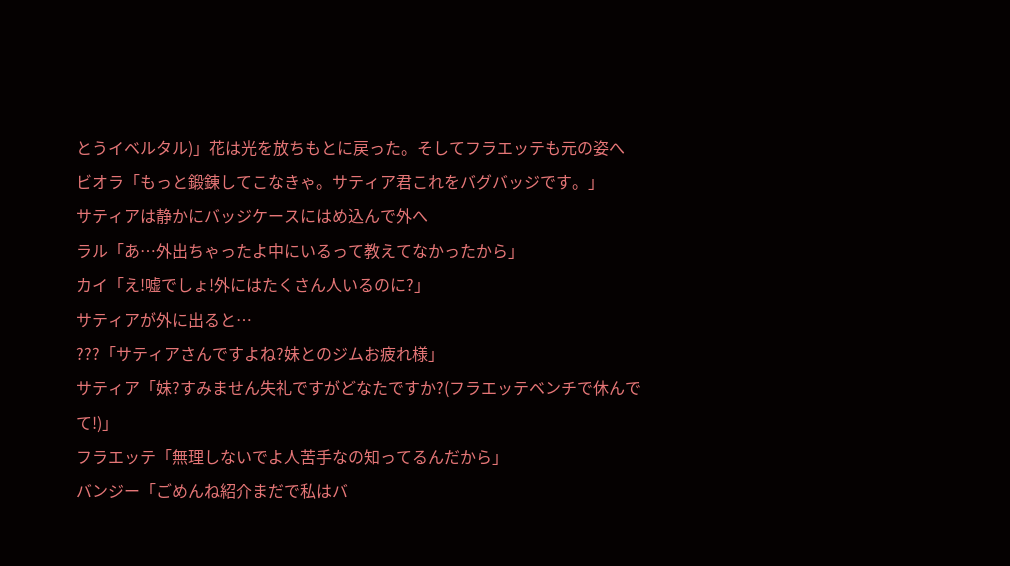とうイベルタル)」花は光を放ちもとに戻った。そしてフラエッテも元の姿へ
ビオラ「もっと鍛錬してこなきゃ。サティア君これをバグバッジです。」
サティアは静かにバッジケースにはめ込んで外へ
ラル「あ…外出ちゃったよ中にいるって教えてなかったから」
カイ「え!嘘でしょ!外にはたくさん人いるのに?」
サティアが外に出ると…
???「サティアさんですよね?妹とのジムお疲れ様」
サティア「妹?すみません失礼ですがどなたですか?(フラエッテベンチで休んでて!)」
フラエッテ「無理しないでよ人苦手なの知ってるんだから」
バンジー「ごめんね紹介まだで私はバ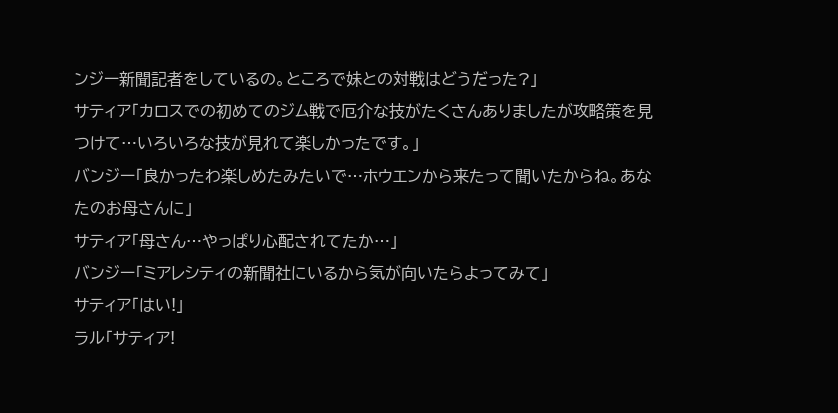ンジー新聞記者をしているの。ところで妹との対戦はどうだった?」
サティア「カロスでの初めてのジム戦で厄介な技がたくさんありましたが攻略策を見つけて…いろいろな技が見れて楽しかったです。」
バンジー「良かったわ楽しめたみたいで…ホウエンから来たって聞いたからね。あなたのお母さんに」
サティア「母さん…やっぱり心配されてたか…」
バンジー「ミアレシティの新聞社にいるから気が向いたらよってみて」
サティア「はい!」
ラル「サティア!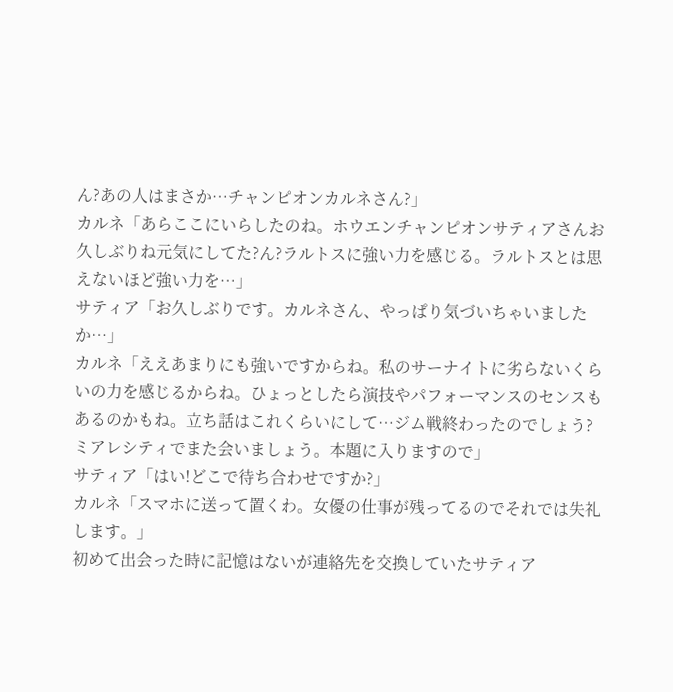ん?あの人はまさか…チャンピオンカルネさん?」
カルネ「あらここにいらしたのね。ホウエンチャンピオンサティアさんお久しぶりね元気にしてた?ん?ラルトスに強い力を感じる。ラルトスとは思えないほど強い力を…」
サティア「お久しぶりです。カルネさん、やっぱり気づいちゃいましたか…」
カルネ「ええあまりにも強いですからね。私のサーナイトに劣らないくらいの力を感じるからね。ひょっとしたら演技やパフォーマンスのセンスもあるのかもね。立ち話はこれくらいにして…ジム戦終わったのでしょう?ミアレシティでまた会いましょう。本題に入りますので」
サティア「はい!どこで待ち合わせですか?」
カルネ「スマホに送って置くわ。女優の仕事が残ってるのでそれでは失礼します。」
初めて出会った時に記憶はないが連絡先を交換していたサティア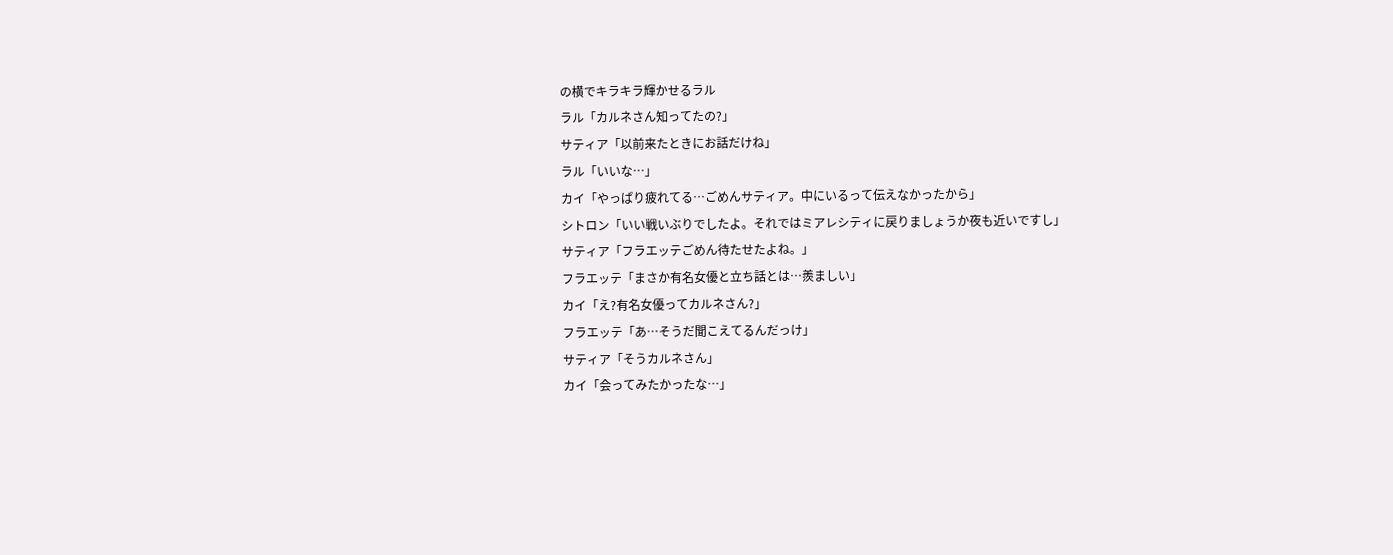の横でキラキラ輝かせるラル
ラル「カルネさん知ってたの?」
サティア「以前来たときにお話だけね」
ラル「いいな…」
カイ「やっぱり疲れてる…ごめんサティア。中にいるって伝えなかったから」
シトロン「いい戦いぶりでしたよ。それではミアレシティに戻りましょうか夜も近いですし」
サティア「フラエッテごめん待たせたよね。」
フラエッテ「まさか有名女優と立ち話とは…羨ましい」
カイ「え?有名女優ってカルネさん?」
フラエッテ「あ…そうだ聞こえてるんだっけ」
サティア「そうカルネさん」
カイ「会ってみたかったな…」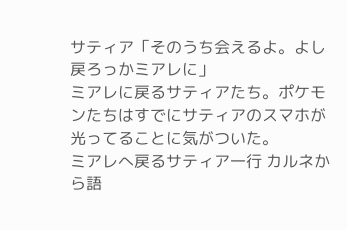サティア「そのうち会えるよ。よし戻ろっかミアレに」
ミアレに戻るサティアたち。ポケモンたちはすでにサティアのスマホが光ってることに気がついた。
ミアレへ戻るサティア一行 カルネから語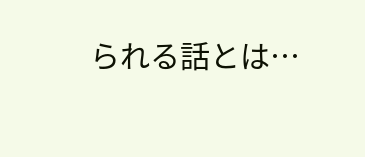られる話とは…